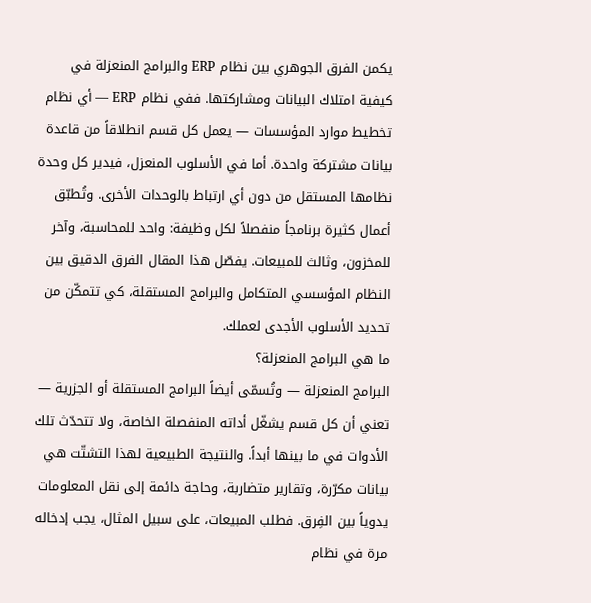يكمن الفرق الجوهري بين نظام ERP والبرامج المنعزلة في كيفية امتلاك البيانات ومشاركتها. ففي نظام ERP — أي نظام تخطيط موارد المؤسسات — يعمل كل قسم انطلاقاً من قاعدة بيانات مشتركة واحدة. أما في الأسلوب المنعزل، فيدير كل وحدة نظامها المستقل من دون أي ارتباط بالوحدات الأخرى. وتُطبّق أعمال كثيرة برنامجاً منفصلاً لكل وظيفة: واحد للمحاسبة، وآخر للمخزون، وثالث للمبيعات. يفصّل هذا المقال الفرق الدقيق بين النظام المؤسسي المتكامل والبرامج المستقلة، كي تتمكّن من تحديد الأسلوب الأجدى لعملك.
ما هي البرامج المنعزلة؟
البرامج المنعزلة — وتُسمّى أيضاً البرامج المستقلة أو الجزرية — تعني أن كل قسم يشغّل أداته المنفصلة الخاصة، ولا تتحدّث تلك الأدوات في ما بينها أبداً. والنتيجة الطبيعية لهذا التشتّت هي بيانات مكرّرة، وتقارير متضاربة، وحاجة دائمة إلى نقل المعلومات يدوياً بين الفِرق. فطلب المبيعات، على سبيل المثال، يجب إدخاله مرة في نظام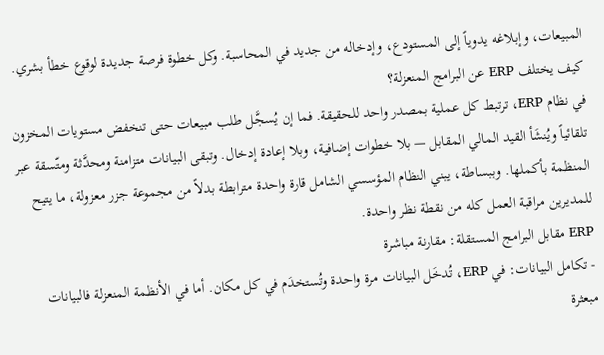المبيعات، وإبلاغه يدوياً إلى المستودع، وإدخاله من جديد في المحاسبة. وكل خطوة فرصة جديدة لوقوع خطأ بشري.
كيف يختلف ERP عن البرامج المنعزلة؟
في نظام ERP، ترتبط كل عملية بمصدر واحد للحقيقة. فما إن يُسجَّل طلب مبيعات حتى تنخفض مستويات المخزون تلقائياً ويُنشَأ القيد المالي المقابل — بلا خطوات إضافية، وبلا إعادة إدخال. وتبقى البيانات متزامنة ومحدَّثة ومتّسقة عبر المنظمة بأكملها. وببساطة، يبني النظام المؤسسي الشامل قارة واحدة مترابطة بدلاً من مجموعة جزر معزولة، ما يتيح للمديرين مراقبة العمل كله من نقطة نظر واحدة.
ERP مقابل البرامج المستقلة: مقارنة مباشرة
- تكامل البيانات: في ERP، تُدخَل البيانات مرة واحدة وتُستخدَم في كل مكان. أما في الأنظمة المنعزلة فالبيانات مبعثرة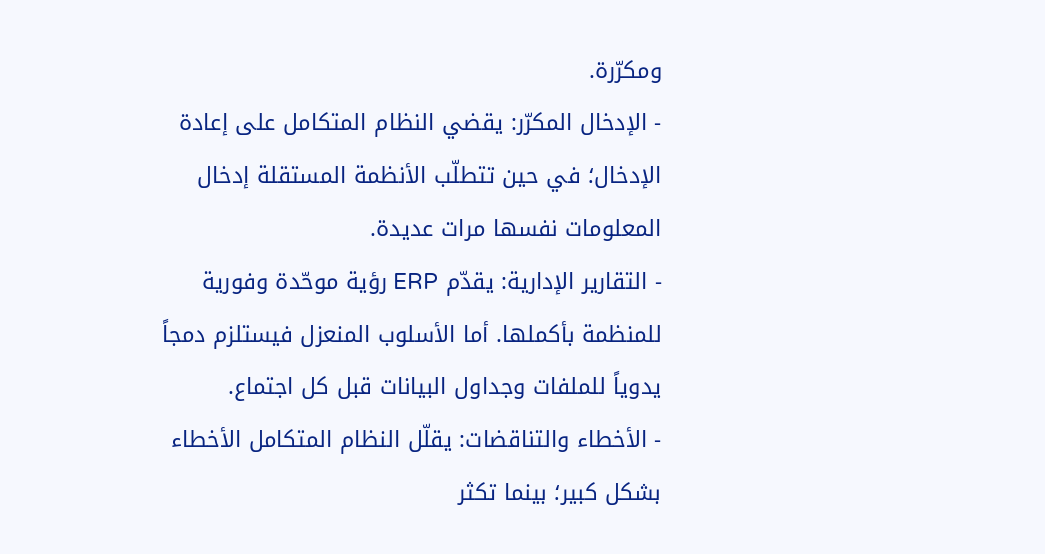ومكرّرة.
- الإدخال المكرّر: يقضي النظام المتكامل على إعادة الإدخال؛ في حين تتطلّب الأنظمة المستقلة إدخال المعلومات نفسها مرات عديدة.
- التقارير الإدارية: يقدّم ERP رؤية موحّدة وفورية للمنظمة بأكملها. أما الأسلوب المنعزل فيستلزم دمجاً يدوياً للملفات وجداول البيانات قبل كل اجتماع.
- الأخطاء والتناقضات: يقلّل النظام المتكامل الأخطاء بشكل كبير؛ بينما تكثر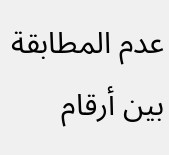عدم المطابقة بين أرقام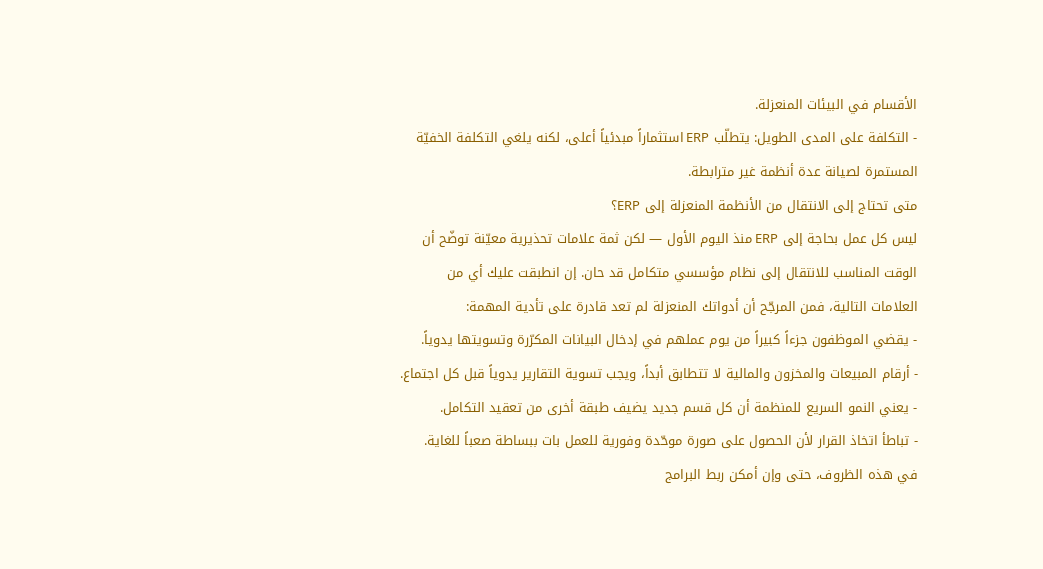الأقسام في البيئات المنعزلة.
- التكلفة على المدى الطويل: يتطلّب ERP استثماراً مبدئياً أعلى، لكنه يلغي التكلفة الخفيّة المستمرة لصيانة عدة أنظمة غير مترابطة.
متى تحتاج إلى الانتقال من الأنظمة المنعزلة إلى ERP؟
ليس كل عمل بحاجة إلى ERP منذ اليوم الأول — لكن ثمة علامات تحذيرية معيّنة توضّح أن الوقت المناسب للانتقال إلى نظام مؤسسي متكامل قد حان. إن انطبقت عليك أي من العلامات التالية، فمن المرجّح أن أدواتك المنعزلة لم تعد قادرة على تأدية المهمة:
- يقضي الموظفون جزءاً كبيراً من يوم عملهم في إدخال البيانات المكرّرة وتسويتها يدوياً.
- أرقام المبيعات والمخزون والمالية لا تتطابق أبداً، ويجب تسوية التقارير يدوياً قبل كل اجتماع.
- يعني النمو السريع للمنظمة أن كل قسم جديد يضيف طبقة أخرى من تعقيد التكامل.
- تباطأ اتخاذ القرار لأن الحصول على صورة موحّدة وفورية للعمل بات ببساطة صعباً للغاية.
في هذه الظروف، حتى وإن أمكن ربط البرامج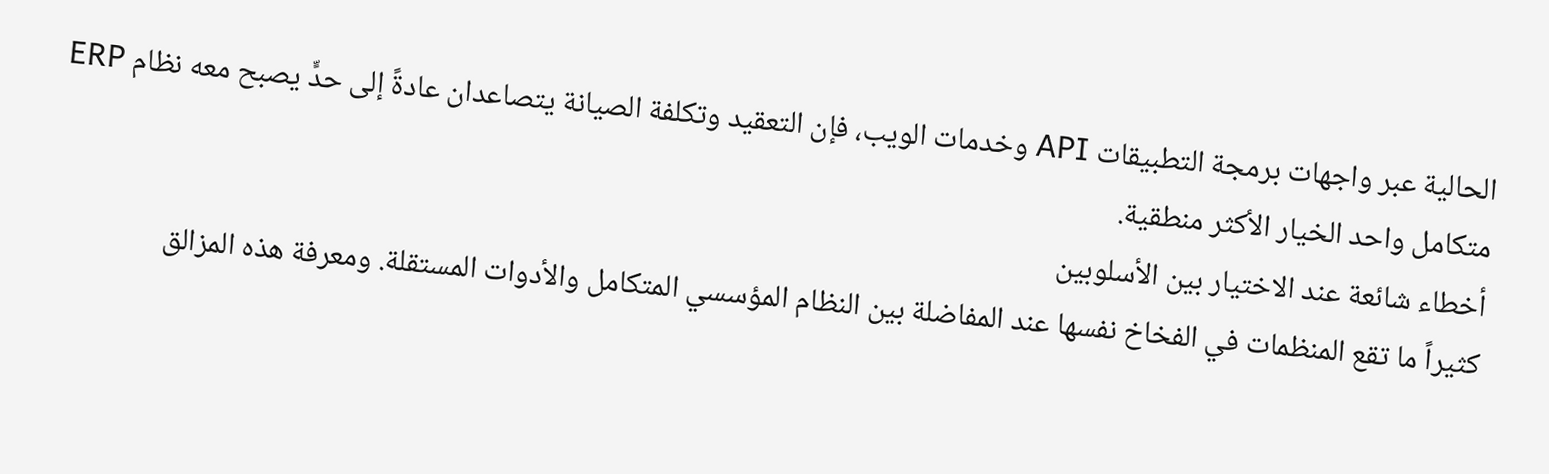الحالية عبر واجهات برمجة التطبيقات API وخدمات الويب، فإن التعقيد وتكلفة الصيانة يتصاعدان عادةً إلى حدٍّ يصبح معه نظام ERP متكامل واحد الخيار الأكثر منطقية.
أخطاء شائعة عند الاختيار بين الأسلوبين
كثيراً ما تقع المنظمات في الفخاخ نفسها عند المفاضلة بين النظام المؤسسي المتكامل والأدوات المستقلة. ومعرفة هذه المزالق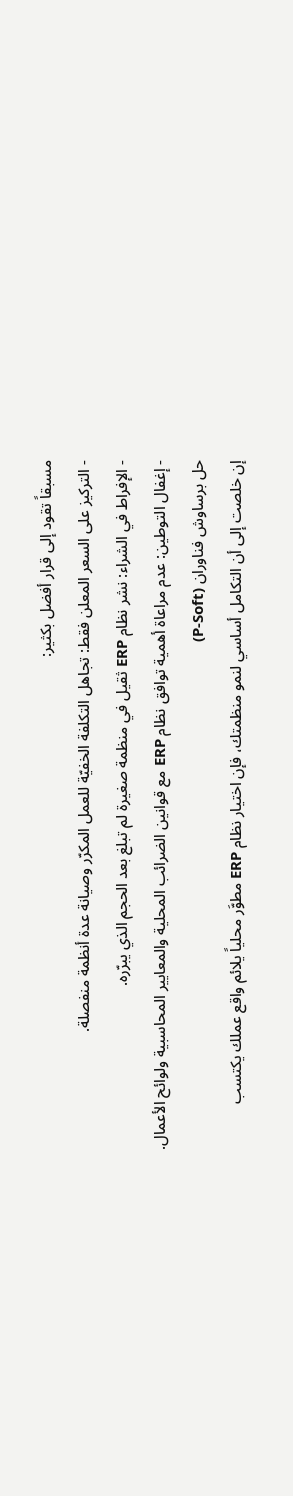مسبقاً تقود إلى قرار أفضل بكثير:
- التركيز على السعر المعلن فقط: تجاهل التكلفة الخفيّة للعمل المكرّر وصيانة عدة أنظمة منفصلة.
- الإفراط في الشراء: نشر نظام ERP ثقيل في منظمة صغيرة لم تبلغ بعد الحجم الذي يبرّره.
- إغفال التوطين: عدم مراعاة أهمية توافق نظام ERP مع قوانين الضرائب المحلية والمعايير المحاسبية ولوائح الأعمال.
حل برساوش فناوران (P-Soft)
إن خلصت إلى أن التكامل أساسي لنمو منظمتك، فإن اختيار نظام ERP مطوَّر محلياً يلائم واقع عملك يكتسب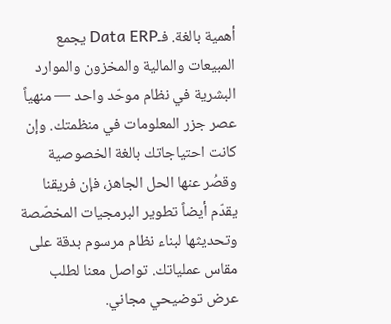أهمية بالغة. فـData ERP يجمع المبيعات والمالية والمخزون والموارد البشرية في نظام موحّد واحد — منهياً عصر جزر المعلومات في منظمتك. وإن كانت احتياجاتك بالغة الخصوصية وقصُر عنها الحل الجاهز، فإن فريقنا يقدّم أيضاً تطوير البرمجيات المخصّصة وتحديثها لبناء نظام مرسوم بدقة على مقاس عملياتك. تواصل معنا لطلب عرض توضيحي مجاني.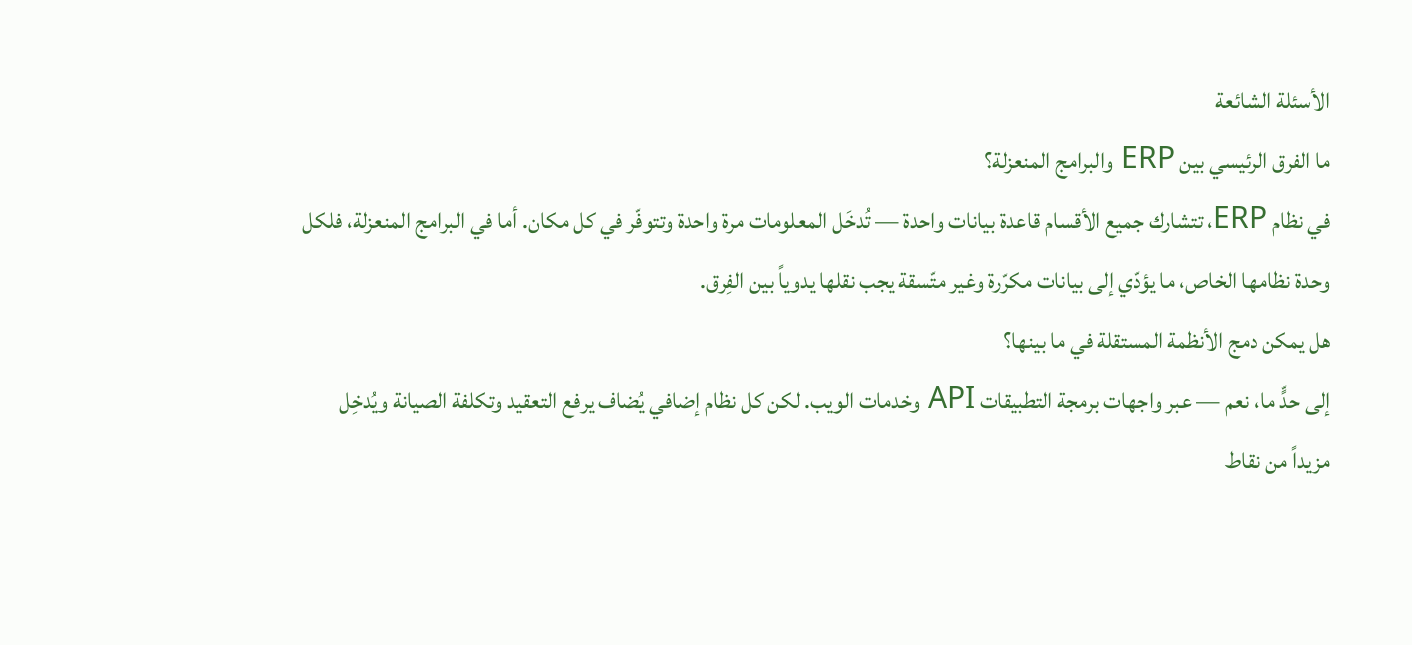الأسئلة الشائعة
ما الفرق الرئيسي بين ERP والبرامج المنعزلة؟
في نظام ERP، تتشارك جميع الأقسام قاعدة بيانات واحدة — تُدخَل المعلومات مرة واحدة وتتوفّر في كل مكان. أما في البرامج المنعزلة، فلكل وحدة نظامها الخاص، ما يؤدّي إلى بيانات مكرّرة وغير متّسقة يجب نقلها يدوياً بين الفِرق.
هل يمكن دمج الأنظمة المستقلة في ما بينها؟
إلى حدٍّ ما، نعم — عبر واجهات برمجة التطبيقات API وخدمات الويب. لكن كل نظام إضافي يُضاف يرفع التعقيد وتكلفة الصيانة ويُدخِل مزيداً من نقاط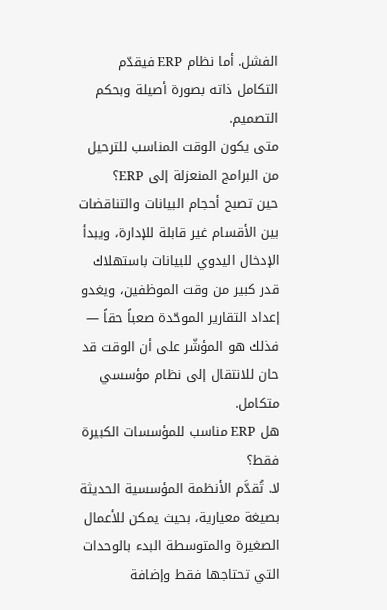الفشل. أما نظام ERP فيقدّم التكامل ذاته بصورة أصيلة وبحكم التصميم.
متى يكون الوقت المناسب للترحيل من البرامج المنعزلة إلى ERP؟
حين تصبح أحجام البيانات والتناقضات بين الأقسام غير قابلة للإدارة، ويبدأ الإدخال اليدوي للبيانات باستهلاك قدر كبير من وقت الموظفين، ويغدو إعداد التقارير الموحّدة صعباً حقاً — فذلك هو المؤشّر على أن الوقت قد حان للانتقال إلى نظام مؤسسي متكامل.
هل ERP مناسب للمؤسسات الكبيرة فقط؟
لا. تُقدَّم الأنظمة المؤسسية الحديثة بصيغة معيارية، بحيث يمكن للأعمال الصغيرة والمتوسطة البدء بالوحدات التي تحتاجها فقط وإضافة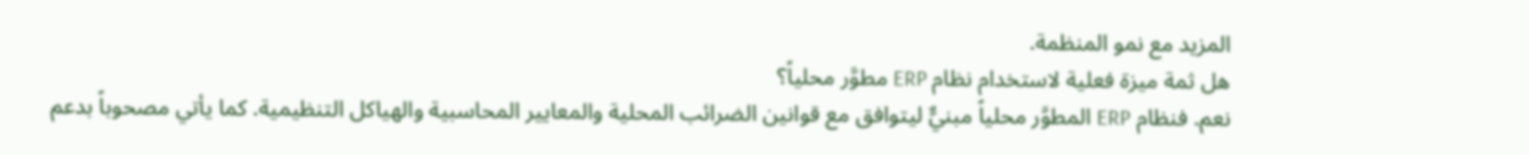المزيد مع نمو المنظمة.
هل ثمة ميزة فعلية لاستخدام نظام ERP مطوَّر محلياً؟
نعم. فنظام ERP المطوَّر محلياً مبنيٌّ ليتوافق مع قوانين الضرائب المحلية والمعايير المحاسبية والهياكل التنظيمية. كما يأتي مصحوباً بدعم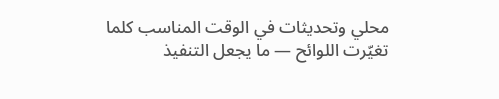محلي وتحديثات في الوقت المناسب كلما تغيّرت اللوائح — ما يجعل التنفيذ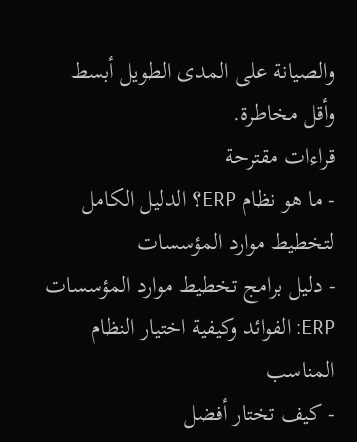والصيانة على المدى الطويل أبسط وأقل مخاطرة.
قراءات مقترحة
- ما هو نظام ERP؟ الدليل الكامل لتخطيط موارد المؤسسات
- دليل برامج تخطيط موارد المؤسسات ERP: الفوائد وكيفية اختيار النظام المناسب
- كيف تختار أفضل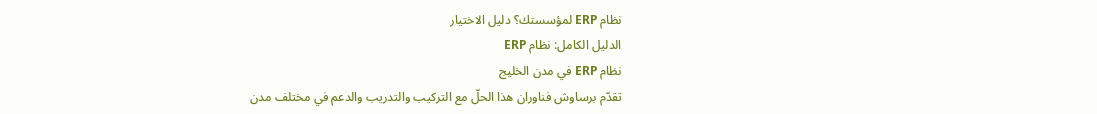نظام ERP لمؤسستك؟ دليل الاختيار
الدليل الكامل: نظام ERP
نظام ERP في مدن الخليج
تقدّم برساوش فناوران هذا الحلّ مع التركيب والتدريب والدعم في مختلف مدن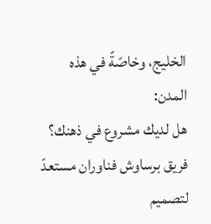الخليج، وخاصّةً في هذه المدن:
هل لديك مشروع في ذهنك؟
فريق برساوش فناوران مستعدّ لتصميم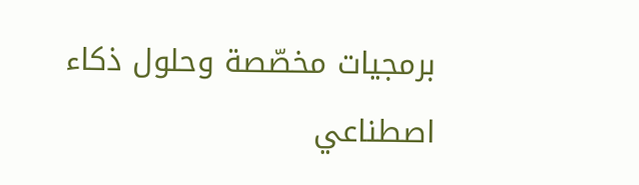برمجيات مخصّصة وحلول ذكاء اصطناعي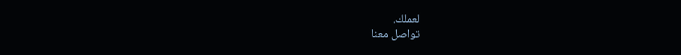لعملك.
تواصل معنا